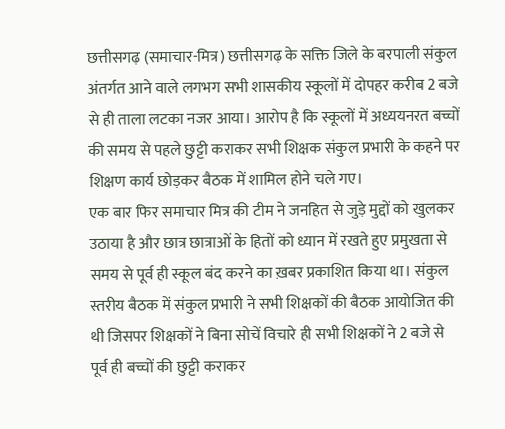छत्तीसगढ़ (समाचार-मित्र) छत्तीसगढ़ के सक्ति जिले के बरपाली संकुल अंतर्गत आने वाले लगभग सभी शासकीय स्कूलों में दोपहर करीब 2 बजे से ही ताला लटका नजर आया। आरोप है कि स्कूलों में अध्ययनरत बच्चों की समय से पहले छुट्टी कराकर सभी शिक्षक संकुल प्रभारी के कहने पर शिक्षण कार्य छोड़कर बैठक में शामिल होने चले गए।
एक बार फिर समाचार मित्र की टीम ने जनहित से जुड़े मुद्दों को खुलकर उठाया है और छात्र छात्राओं के हितों को ध्यान में रखते हुए प्रमुखता से समय से पूर्व ही स्कूल बंद करने का ख़बर प्रकाशित किया था। संकुल स्तरीय बैठक में संकुल प्रभारी ने सभी शिक्षकों की बैठक आयोजित की थी जिसपर शिक्षकों ने बिना सोचें विचारे ही सभी शिक्षकों ने 2 बजे से पूर्व ही बच्चों की छुट्टी कराकर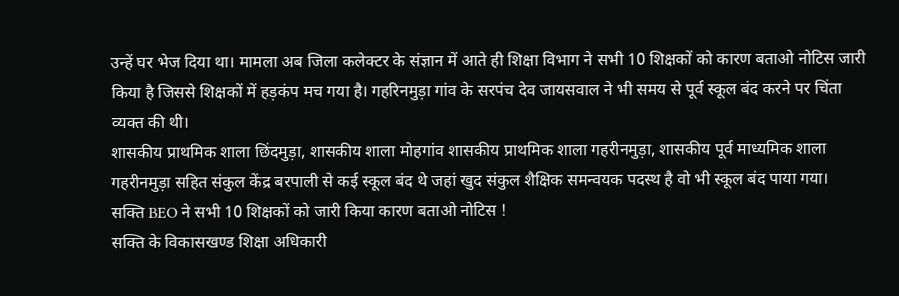उन्हें घर भेज दिया था। मामला अब जिला कलेक्टर के संज्ञान में आते ही शिक्षा विभाग ने सभी 10 शिक्षकों को कारण बताओ नोटिस जारी किया है जिससे शिक्षकों में हड़कंप मच गया है। गहरिनमुड़ा गांव के सरपंच देव जायसवाल ने भी समय से पूर्व स्कूल बंद करने पर चिंता व्यक्त की थी।
शासकीय प्राथमिक शाला छिंदमुड़ा, शासकीय शाला मोहगांव शासकीय प्राथमिक शाला गहरीनमुड़ा, शासकीय पूर्व माध्यमिक शाला गहरीनमुड़ा सहित संकुल केंद्र बरपाली से कई स्कूल बंद थे जहां खुद संकुल शैक्षिक समन्वयक पदस्थ है वो भी स्कूल बंद पाया गया।
सक्ति BEO ने सभी 10 शिक्षकों को जारी किया कारण बताओ नोटिस !
सक्ति के विकासखण्ड शिक्षा अधिकारी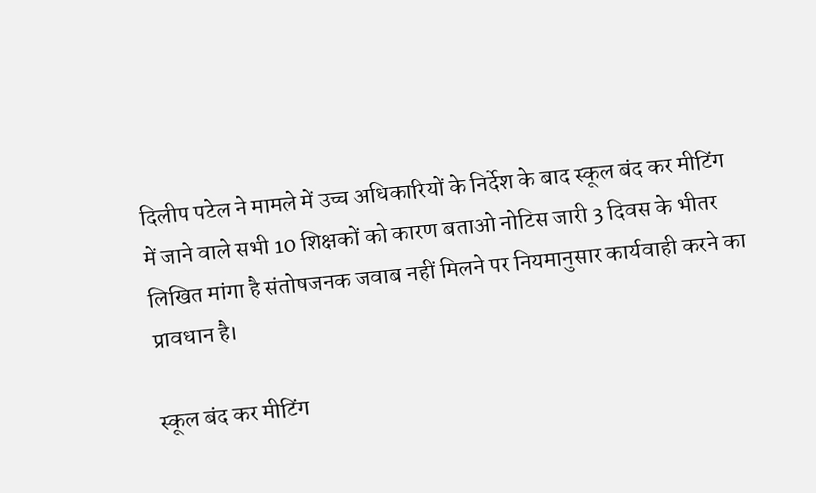दिलीप पटेल ने मामले में उच्च अधिकारियों के निर्देश के बाद स्कूल बंद कर मीटिंग में जाने वाले सभी 10 शिक्षकों को कारण बताओ नोटिस जारी 3 दिवस के भीतर लिखित मांगा है संतोषजनक जवाब नहीं मिलने पर नियमानुसार कार्यवाही करने का प्रावधान है।

स्कूल बंद कर मीटिंग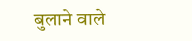बुलाने वाले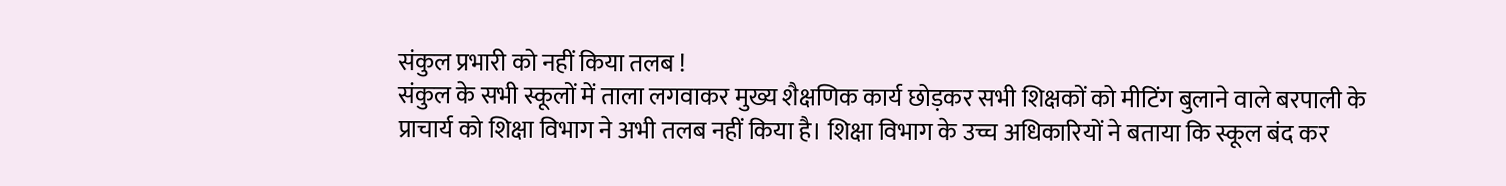संकुल प्रभारी को नहीं किया तलब !
संकुल के सभी स्कूलों में ताला लगवाकर मुख्य शैक्षणिक कार्य छोड़कर सभी शिक्षकों को मीटिंग बुलाने वाले बरपाली के प्राचार्य को शिक्षा विभाग ने अभी तलब नहीं किया है। शिक्षा विभाग के उच्च अधिकारियों ने बताया कि स्कूल बंद कर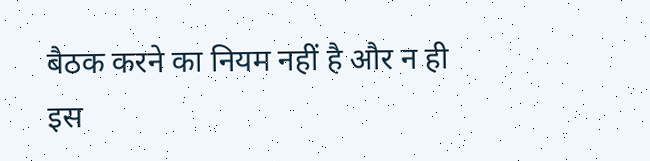बैठक करने का नियम नहीं है और न ही इस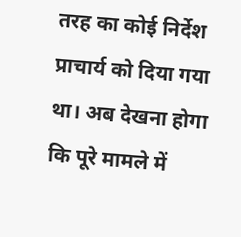तरह का कोई निर्देश प्राचार्य को दिया गया था। अब देखना होगा कि पूरे मामले में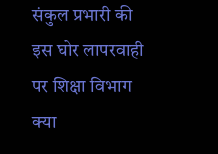संकुल प्रभारी की इस घोर लापरवाही पर शिक्षा विभाग क्या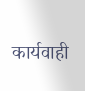कार्यवाही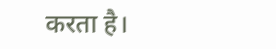करता है।